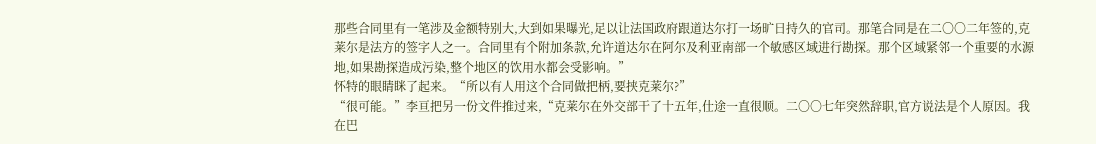那些合同里有一笔涉及金额特别大,大到如果曝光,足以让法国政府跟道达尔打一场旷日持久的官司。那笔合同是在二〇〇二年签的,克莱尔是法方的签字人之一。合同里有个附加条款,允许道达尔在阿尔及利亚南部一个敏感区域进行勘探。那个区域紧邻一个重要的水源地,如果勘探造成污染,整个地区的饮用水都会受影响。”
怀特的眼睛眯了起来。“所以有人用这个合同做把柄,要挟克莱尔?”
“很可能。”李亘把另一份文件推过来,“克莱尔在外交部干了十五年,仕途一直很顺。二〇〇七年突然辞职,官方说法是个人原因。我在巴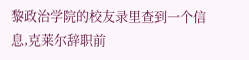黎政治学院的校友录里查到一个信息,克莱尔辞职前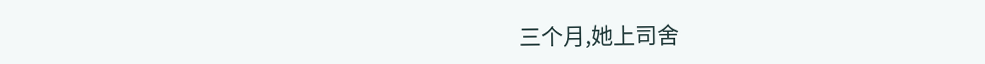三个月,她上司舍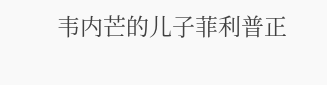韦内芒的儿子菲利普正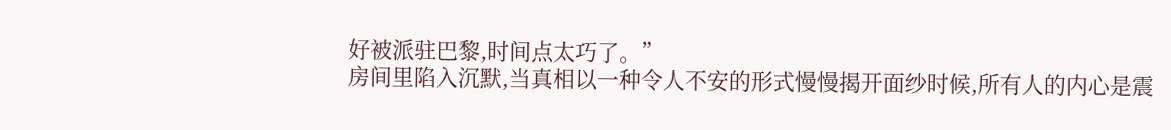好被派驻巴黎,时间点太巧了。”
房间里陷入沉默,当真相以一种令人不安的形式慢慢揭开面纱时候,所有人的内心是震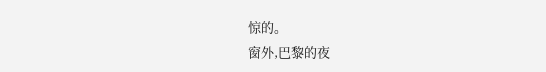惊的。
窗外,巴黎的夜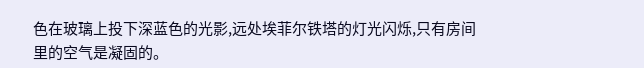色在玻璃上投下深蓝色的光影,远处埃菲尔铁塔的灯光闪烁,只有房间里的空气是凝固的。